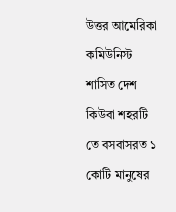উত্তর আমেরিকা কমিউনিস্ট শাসিত দেশ কিউবা শহরটি তে বসবাসরত ১ কোটি মানুষের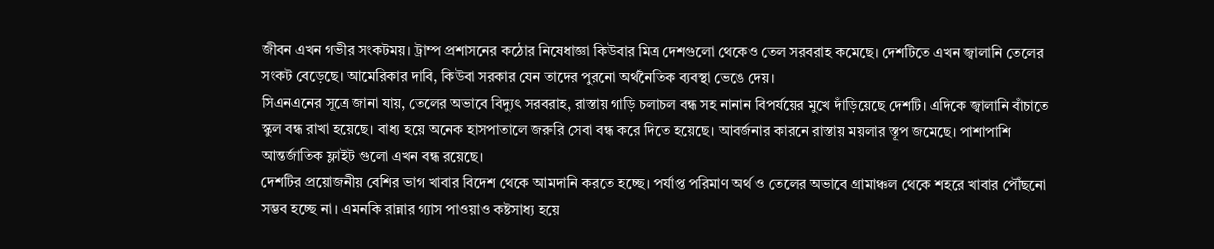জীবন এখন গভীর সংকটময়। ট্রাম্প প্রশাসনের কঠোর নিষেধাজ্ঞা কিউবার মিত্র দেশগুলো থেকেও তেল সরবরাহ কমেছে। দেশটিতে এখন জ্বালানি তেলের সংকট বেড়েছে। আমেরিকার দাবি, কিউবা সরকার যেন তাদের পুরনো অর্থনৈতিক ব্যবস্থা ভেঙে দেয়।
সিএনএনের সূত্রে জানা যায়, তেলের অভাবে বিদ্যুৎ সরবরাহ, রাস্তায় গাড়ি চলাচল বন্ধ সহ নানান বিপর্যয়ের মুখে দাঁড়িয়েছে দেশটি। এদিকে জ্বালানি বাঁচাতে স্কুল বন্ধ রাখা হয়েছে। বাধ্য হয়ে অনেক হাসপাতালে জরুরি সেবা বন্ধ করে দিতে হয়েছে। আবর্জনার কারনে রাস্তায় ময়লার স্তূপ জমেছে। পাশাপাশি আন্তর্জাতিক ফ্লাইট গুলো এখন বন্ধ রয়েছে।
দেশটির প্রয়োজনীয় বেশির ভাগ খাবার বিদেশ থেকে আমদানি করতে হচ্ছে। পর্যাপ্ত পরিমাণ অর্থ ও তেলের অভাবে গ্রামাঞ্চল থেকে শহরে খাবার পৌঁছনো সম্ভব হচ্ছে না। এমনকি রান্নার গ্যাস পাওয়াও কষ্টসাধ্য হয়ে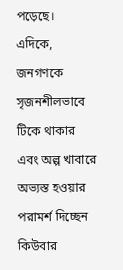পড়েছে।
এদিকে, জনগণকে সৃজনশীলভাবে টিকে থাকার এবং অল্প খাবারে অভ্যস্ত হওয়ার পরামর্শ দিচ্ছেন কিউবার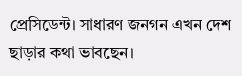প্রেসিডেন্ট। সাধারণ জনগন এখন দেশ ছাড়ার কথা ভাবছেন।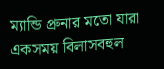ম্যান্ডি প্রুনার মতো যারা একসময় বিলাসবহুল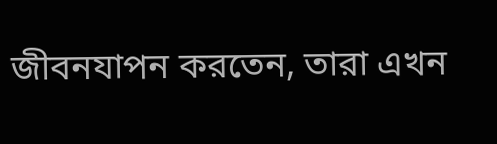জীবনযাপন করতেন, তারা এখন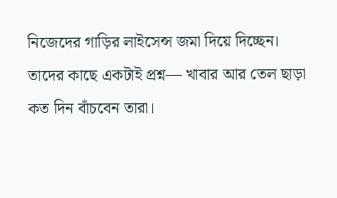নিজেদের গাড়ির লাইসেন্স জমা দিয়ে দিচ্ছেন। তাদের কাছে একটাই প্রশ্ন— খাবার আর তেল ছাড়া কত দিন বাঁচবেন তারা।